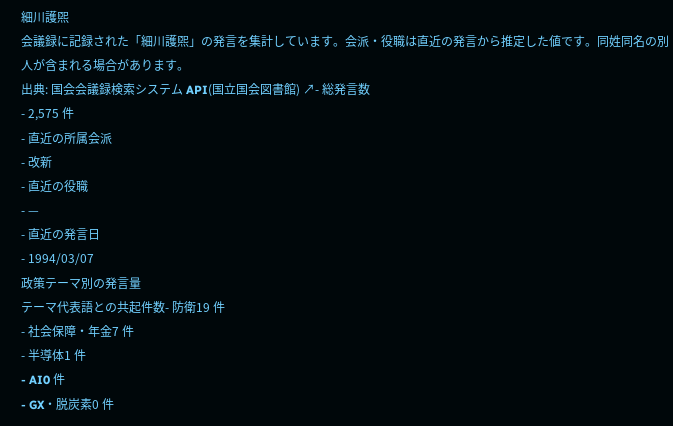細川護煕
会議録に記録された「細川護煕」の発言を集計しています。会派・役職は直近の発言から推定した値です。同姓同名の別人が含まれる場合があります。
出典: 国会会議録検索システム API(国立国会図書館) ↗- 総発言数
- 2,575 件
- 直近の所属会派
- 改新
- 直近の役職
- —
- 直近の発言日
- 1994/03/07
政策テーマ別の発言量
テーマ代表語との共起件数- 防衛19 件
- 社会保障・年金7 件
- 半導体1 件
- AI0 件
- GX・脱炭素0 件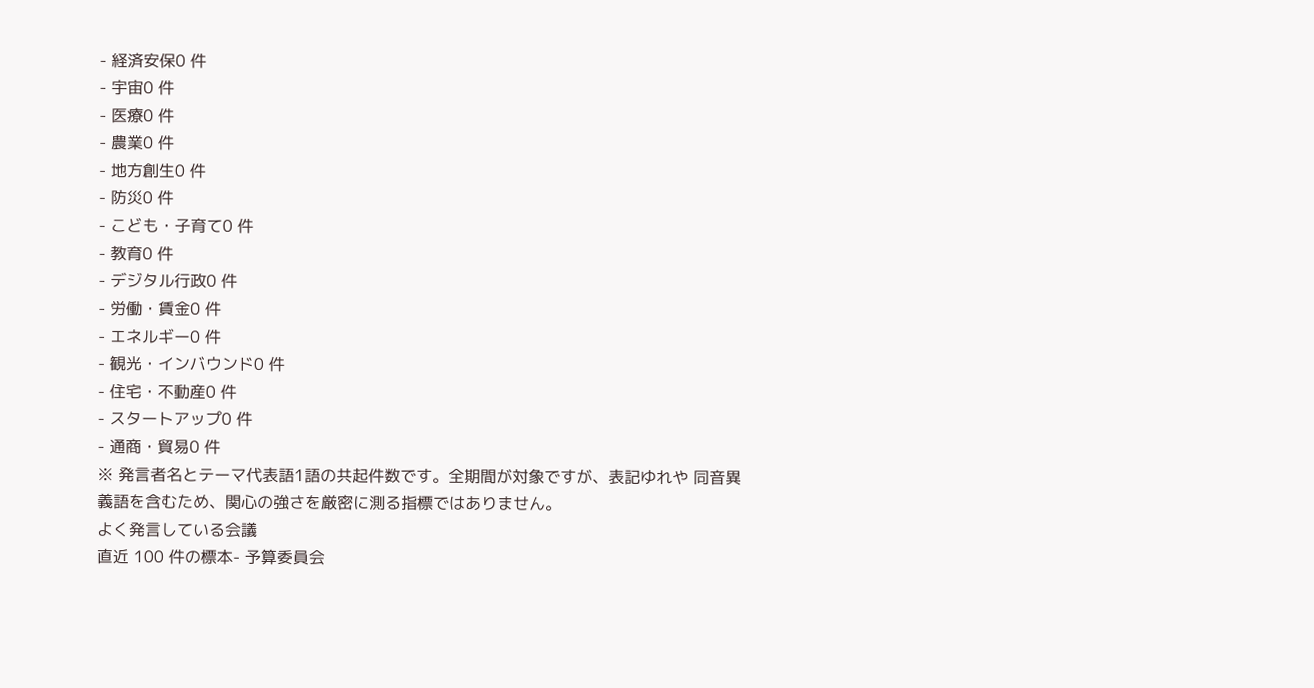- 経済安保0 件
- 宇宙0 件
- 医療0 件
- 農業0 件
- 地方創生0 件
- 防災0 件
- こども・子育て0 件
- 教育0 件
- デジタル行政0 件
- 労働・賃金0 件
- エネルギー0 件
- 観光・インバウンド0 件
- 住宅・不動産0 件
- スタートアップ0 件
- 通商・貿易0 件
※ 発言者名とテーマ代表語1語の共起件数です。全期間が対象ですが、表記ゆれや 同音異義語を含むため、関心の強さを厳密に測る指標ではありません。
よく発言している会議
直近 100 件の標本- 予算委員会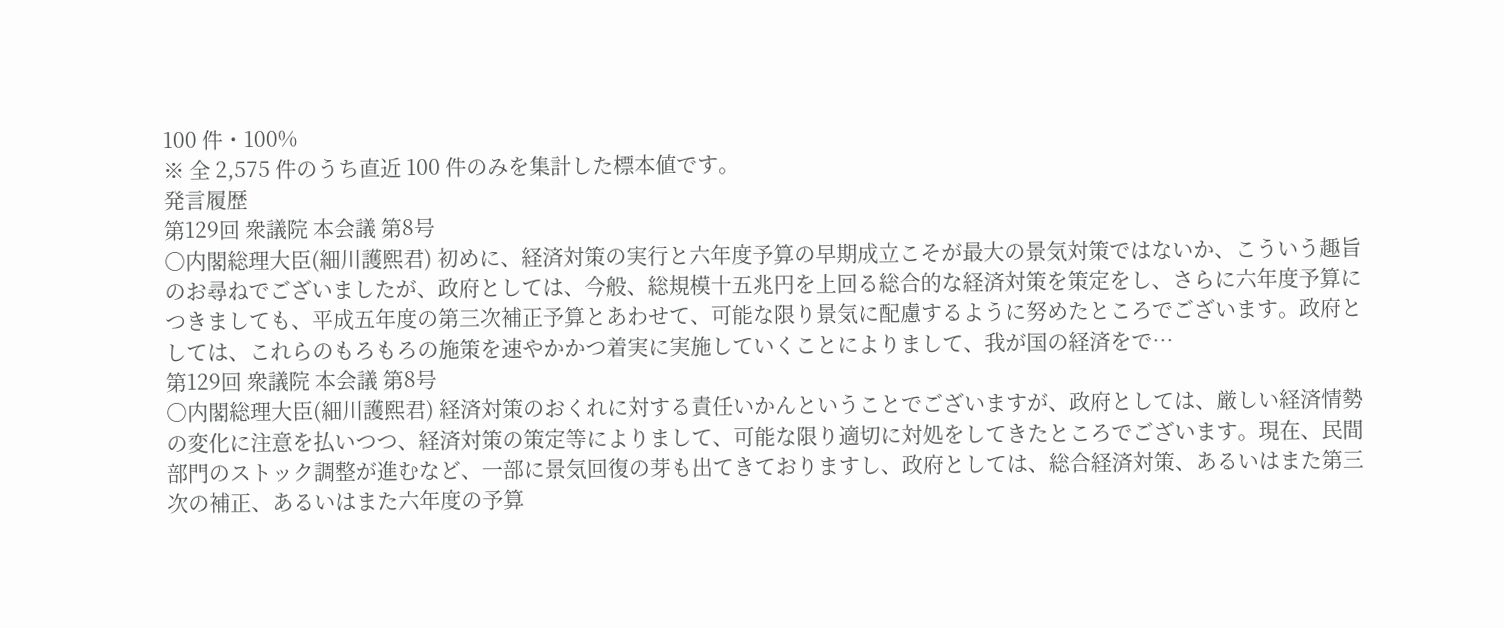100 件・100%
※ 全 2,575 件のうち直近 100 件のみを集計した標本値です。
発言履歴
第129回 衆議院 本会議 第8号
○内閣総理大臣(細川護熙君) 初めに、経済対策の実行と六年度予算の早期成立こそが最大の景気対策ではないか、こういう趣旨のお尋ねでございましたが、政府としては、今般、総規模十五兆円を上回る総合的な経済対策を策定をし、さらに六年度予算につきましても、平成五年度の第三次補正予算とあわせて、可能な限り景気に配慮するように努めたところでございます。政府としては、これらのもろもろの施策を速やかかつ着実に実施していくことによりまして、我が国の経済をで…
第129回 衆議院 本会議 第8号
○内閣総理大臣(細川護熙君) 経済対策のおくれに対する責任いかんということでございますが、政府としては、厳しい経済情勢の変化に注意を払いつつ、経済対策の策定等によりまして、可能な限り適切に対処をしてきたところでございます。現在、民間部門のストック調整が進むなど、一部に景気回復の芽も出てきておりますし、政府としては、総合経済対策、あるいはまた第三次の補正、あるいはまた六年度の予算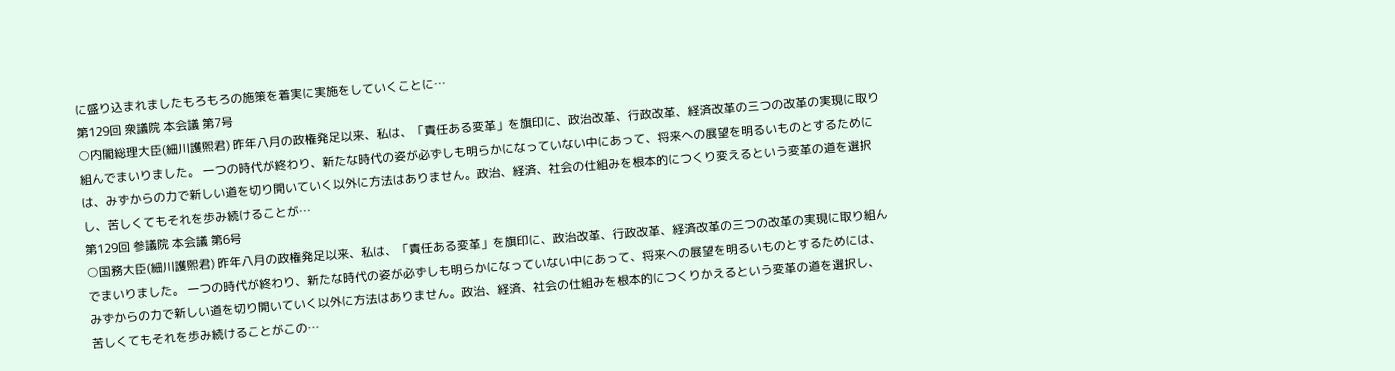に盛り込まれましたもろもろの施策を着実に実施をしていくことに…
第129回 衆議院 本会議 第7号
○内閣総理大臣(細川護熙君) 昨年八月の政権発足以来、私は、「責任ある変革」を旗印に、政治改革、行政改革、経済改革の三つの改革の実現に取り組んでまいりました。 一つの時代が終わり、新たな時代の姿が必ずしも明らかになっていない中にあって、将来への展望を明るいものとするためには、みずからの力で新しい道を切り開いていく以外に方法はありません。政治、経済、社会の仕組みを根本的につくり変えるという変革の道を選択し、苦しくてもそれを歩み続けることが…
第129回 参議院 本会議 第6号
○国務大臣(細川護熙君) 昨年八月の政権発足以来、私は、「責任ある変革」を旗印に、政治改革、行政改革、経済改革の三つの改革の実現に取り組んでまいりました。 一つの時代が終わり、新たな時代の姿が必ずしも明らかになっていない中にあって、将来への展望を明るいものとするためには、みずからの力で新しい道を切り開いていく以外に方法はありません。政治、経済、社会の仕組みを根本的につくりかえるという変革の道を選択し、苦しくてもそれを歩み続けることがこの…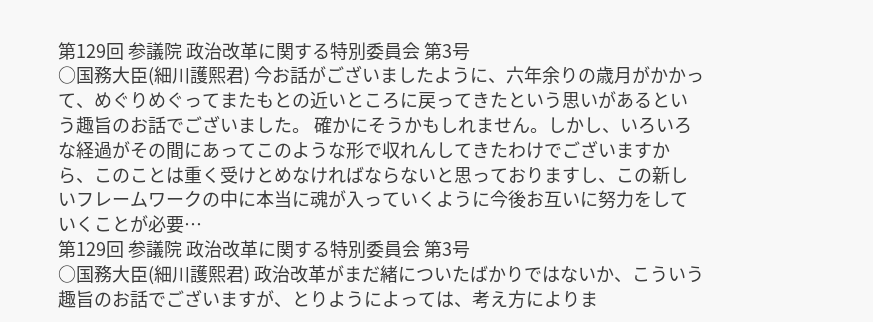第129回 参議院 政治改革に関する特別委員会 第3号
○国務大臣(細川護熙君) 今お話がございましたように、六年余りの歳月がかかって、めぐりめぐってまたもとの近いところに戻ってきたという思いがあるという趣旨のお話でございました。 確かにそうかもしれません。しかし、いろいろな経過がその間にあってこのような形で収れんしてきたわけでございますから、このことは重く受けとめなければならないと思っておりますし、この新しいフレームワークの中に本当に魂が入っていくように今後お互いに努力をしていくことが必要…
第129回 参議院 政治改革に関する特別委員会 第3号
○国務大臣(細川護熙君) 政治改革がまだ緒についたばかりではないか、こういう趣旨のお話でございますが、とりようによっては、考え方によりま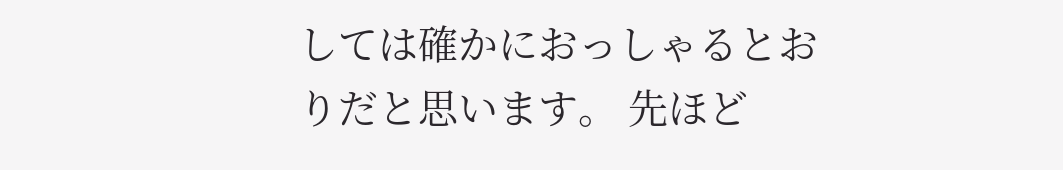しては確かにおっしゃるとおりだと思います。 先ほど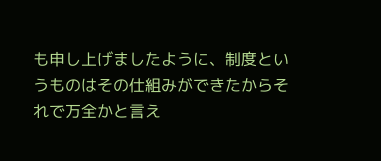も申し上げましたように、制度というものはその仕組みができたからそれで万全かと言え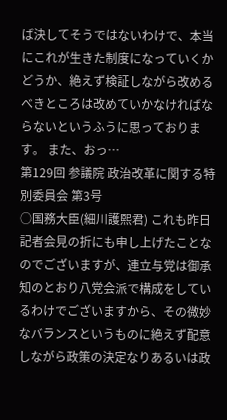ば決してそうではないわけで、本当にこれが生きた制度になっていくかどうか、絶えず検証しながら改めるべきところは改めていかなければならないというふうに思っております。 また、おっ…
第129回 参議院 政治改革に関する特別委員会 第3号
○国務大臣(細川護熙君) これも昨日記者会見の折にも申し上げたことなのでございますが、連立与党は御承知のとおり八党会派で構成をしているわけでございますから、その微妙なバランスというものに絶えず配意しながら政策の決定なりあるいは政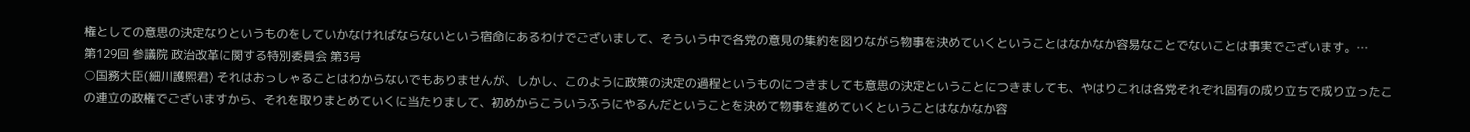権としての意思の決定なりというものをしていかなければならないという宿命にあるわけでございまして、そういう中で各党の意見の集約を図りながら物事を決めていくということはなかなか容易なことでないことは事実でございます。…
第129回 参議院 政治改革に関する特別委員会 第3号
○国務大臣(細川護熙君) それはおっしゃることはわからないでもありませんが、しかし、このように政策の決定の過程というものにつきましても意思の決定ということにつきましても、やはりこれは各党それぞれ固有の成り立ちで成り立ったこの連立の政権でございますから、それを取りまとめていくに当たりまして、初めからこういうふうにやるんだということを決めて物事を進めていくということはなかなか容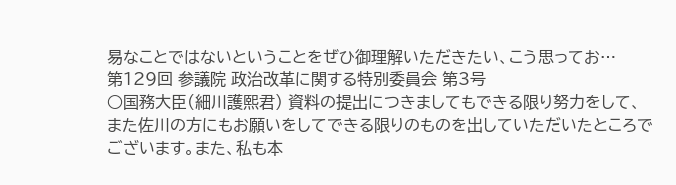易なことではないということをぜひ御理解いただきたい、こう思ってお…
第129回 参議院 政治改革に関する特別委員会 第3号
○国務大臣(細川護熙君) 資料の提出につきましてもできる限り努力をして、また佐川の方にもお願いをしてできる限りのものを出していただいたところでございます。また、私も本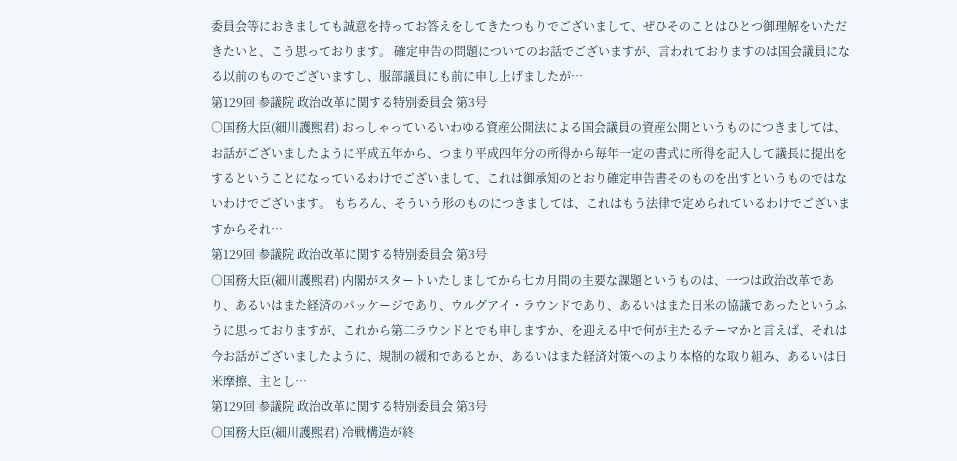委員会等におきましても誠意を持ってお答えをしてきたつもりでございまして、ぜひそのことはひとつ御理解をいただきたいと、こう思っております。 確定申告の問題についてのお話でございますが、言われておりますのは国会議員になる以前のものでございますし、服部議員にも前に申し上げましたが…
第129回 参議院 政治改革に関する特別委員会 第3号
○国務大臣(細川護熙君) おっしゃっているいわゆる資産公開法による国会議員の資産公開というものにつきましては、お話がございましたように平成五年から、つまり平成四年分の所得から毎年一定の書式に所得を記入して議長に提出をするということになっているわけでございまして、これは御承知のとおり確定申告書そのものを出すというものではないわけでございます。 もちろん、そういう形のものにつきましては、これはもう法律で定められているわけでございますからそれ…
第129回 参議院 政治改革に関する特別委員会 第3号
○国務大臣(細川護熙君) 内閣がスタートいたしましてから七カ月間の主要な課題というものは、一つは政治改革であり、あるいはまた経済のパッケージであり、ウルグアイ・ラウンドであり、あるいはまた日米の協議であったというふうに思っておりますが、これから第二ラウンドとでも申しますか、を迎える中で何が主たるテーマかと言えば、それは今お話がございましたように、規制の緩和であるとか、あるいはまた経済対策へのより本格的な取り組み、あるいは日米摩擦、主とし…
第129回 参議院 政治改革に関する特別委員会 第3号
○国務大臣(細川護熙君) 冷戦構造が終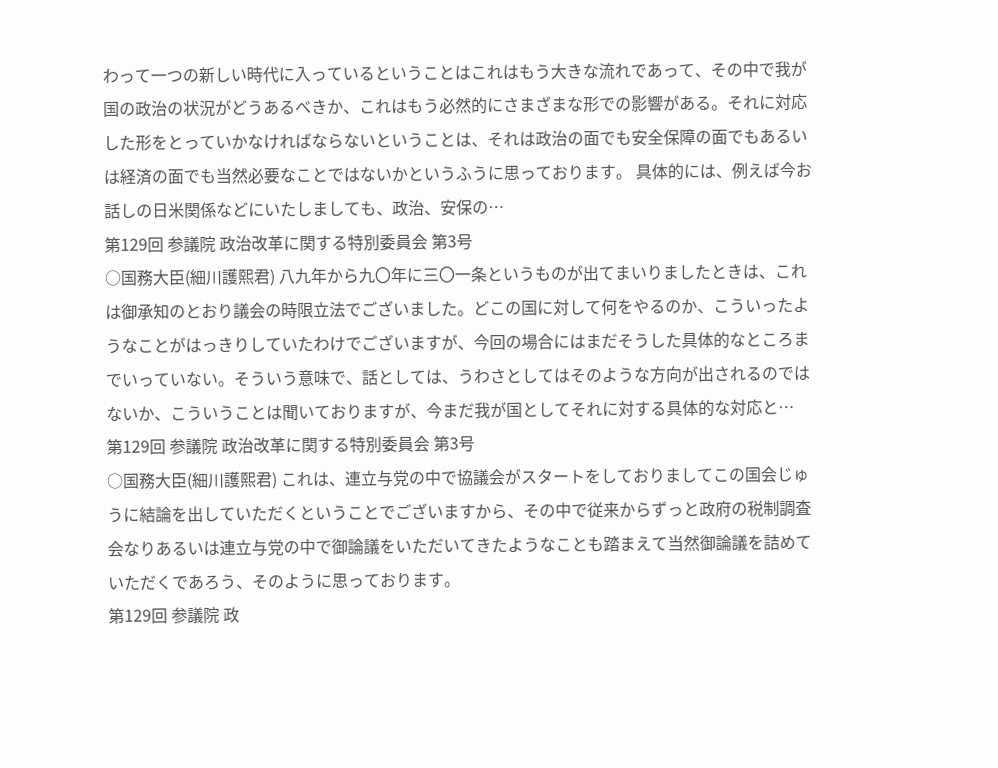わって一つの新しい時代に入っているということはこれはもう大きな流れであって、その中で我が国の政治の状況がどうあるべきか、これはもう必然的にさまざまな形での影響がある。それに対応した形をとっていかなければならないということは、それは政治の面でも安全保障の面でもあるいは経済の面でも当然必要なことではないかというふうに思っております。 具体的には、例えば今お話しの日米関係などにいたしましても、政治、安保の…
第129回 参議院 政治改革に関する特別委員会 第3号
○国務大臣(細川護熙君) 八九年から九〇年に三〇一条というものが出てまいりましたときは、これは御承知のとおり議会の時限立法でございました。どこの国に対して何をやるのか、こういったようなことがはっきりしていたわけでございますが、今回の場合にはまだそうした具体的なところまでいっていない。そういう意味で、話としては、うわさとしてはそのような方向が出されるのではないか、こういうことは聞いておりますが、今まだ我が国としてそれに対する具体的な対応と…
第129回 参議院 政治改革に関する特別委員会 第3号
○国務大臣(細川護熙君) これは、連立与党の中で協議会がスタートをしておりましてこの国会じゅうに結論を出していただくということでございますから、その中で従来からずっと政府の税制調査会なりあるいは連立与党の中で御論議をいただいてきたようなことも踏まえて当然御論議を詰めていただくであろう、そのように思っております。
第129回 参議院 政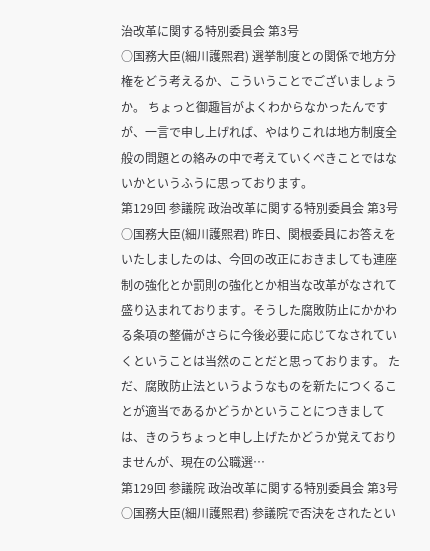治改革に関する特別委員会 第3号
○国務大臣(細川護熙君) 選挙制度との関係で地方分権をどう考えるか、こういうことでございましょうか。 ちょっと御趣旨がよくわからなかったんですが、一言で申し上げれば、やはりこれは地方制度全般の問題との絡みの中で考えていくべきことではないかというふうに思っております。
第129回 参議院 政治改革に関する特別委員会 第3号
○国務大臣(細川護熙君) 昨日、関根委員にお答えをいたしましたのは、今回の改正におきましても連座制の強化とか罰則の強化とか相当な改革がなされて盛り込まれております。そうした腐敗防止にかかわる条項の整備がさらに今後必要に応じてなされていくということは当然のことだと思っております。 ただ、腐敗防止法というようなものを新たにつくることが適当であるかどうかということにつきましては、きのうちょっと申し上げたかどうか覚えておりませんが、現在の公職選…
第129回 参議院 政治改革に関する特別委員会 第3号
○国務大臣(細川護熙君) 参議院で否決をされたとい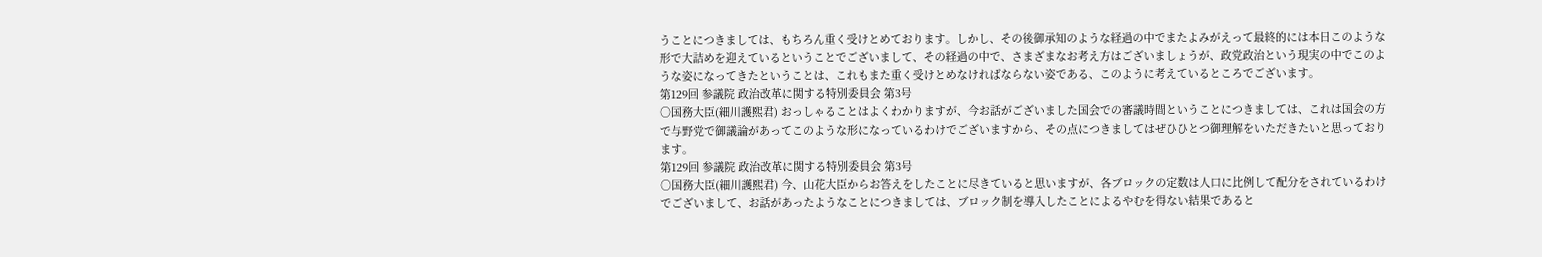うことにつきましては、もちろん重く受けとめております。しかし、その後御承知のような経過の中でまたよみがえって最終的には本日このような形で大詰めを迎えているということでございまして、その経過の中で、さまざまなお考え方はございましょうが、政党政治という現実の中でこのような姿になってきたということは、これもまた重く受けとめなければならない姿である、このように考えているところでございます。
第129回 参議院 政治改革に関する特別委員会 第3号
○国務大臣(細川護熙君) おっしゃることはよくわかりますが、今お話がございました国会での審議時間ということにつきましては、これは国会の方で与野党で御議論があってこのような形になっているわけでございますから、その点につきましてはぜひひとつ御理解をいただきたいと思っております。
第129回 参議院 政治改革に関する特別委員会 第3号
○国務大臣(細川護熙君) 今、山花大臣からお答えをしたことに尽きていると思いますが、各ブロックの定数は人口に比例して配分をされているわけでございまして、お話があったようなことにつきましては、ブロック制を導入したことによるやむを得ない結果であると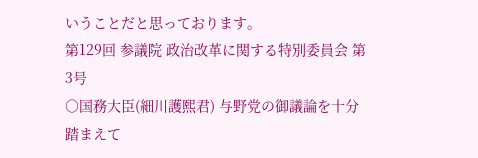いうことだと思っております。
第129回 参議院 政治改革に関する特別委員会 第3号
○国務大臣(細川護熙君) 与野党の御議論を十分踏まえて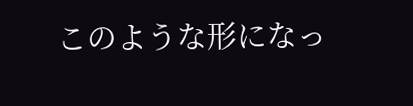このような形になっ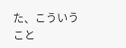た、こういうこと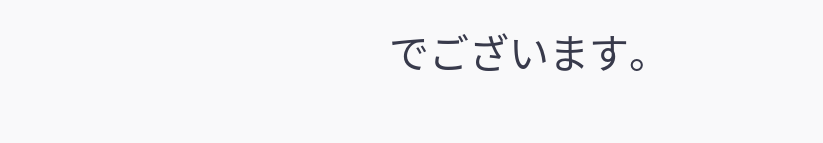でございます。